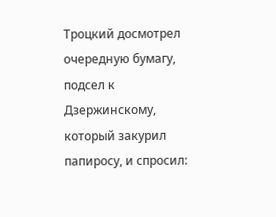Троцкий досмотрел очередную бумагу, подсел к Дзержинскому, который закурил папиросу, и спросил: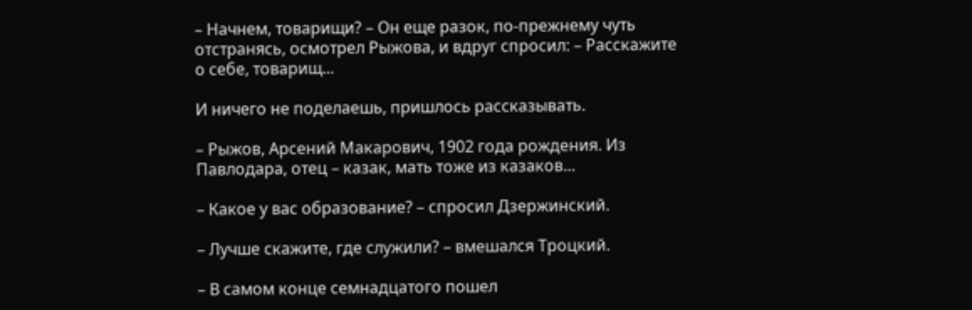– Начнем, товарищи? – Он еще разок, по-прежнему чуть отстранясь, осмотрел Рыжова, и вдруг спросил: – Расскажите о себе, товарищ...

И ничего не поделаешь, пришлось рассказывать.

– Рыжов, Арсений Макарович, 1902 года рождения. Из Павлодара, отец – казак, мать тоже из казаков...

– Какое у вас образование? – спросил Дзержинский.

– Лучше скажите, где служили? – вмешался Троцкий.

– В самом конце семнадцатого пошел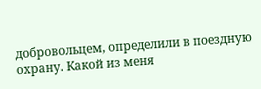добровольцем, определили в поездную охрану. Какой из меня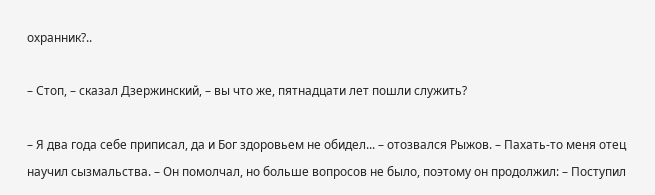охранник?..

– Стоп, – сказал Дзержинский, – вы что же, пятнадцати лет пошли служить?

– Я два года себе приписал, да и Бог здоровьем не обидел... – отозвался Рыжов. – Пахать-то меня отец научил сызмальства. – Он помолчал, но больше вопросов не было, поэтому он продолжил: – Поступил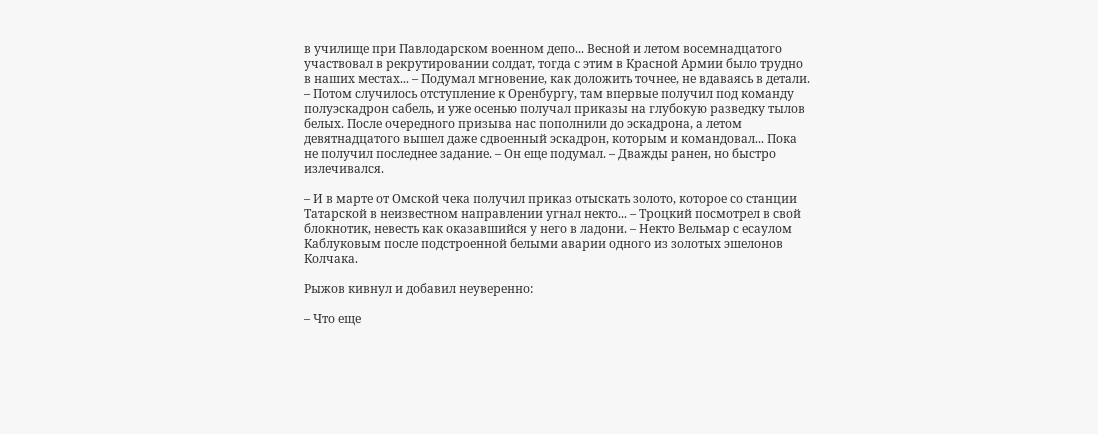в училище при Павлодарском военном депо... Весной и летом восемнадцатого участвовал в рекрутировании солдат, тогда с этим в Красной Армии было трудно в наших местах... – Подумал мгновение, как доложить точнее, не вдаваясь в детали. – Потом случилось отступление к Оренбургу, там впервые получил под команду полуэскадрон сабель, и уже осенью получал приказы на глубокую разведку тылов белых. После очередного призыва нас пополнили до эскадрона, а летом девятнадцатого вышел даже сдвоенный эскадрон, которым и командовал... Пока не получил последнее задание. – Он еще подумал. – Дважды ранен, но быстро излечивался.

– И в марте от Омской чека получил приказ отыскать золото, которое со станции Татарской в неизвестном направлении угнал некто... – Троцкий посмотрел в свой блокнотик, невесть как оказавшийся у него в ладони. – Некто Вельмар с есаулом Каблуковым после подстроенной белыми аварии одного из золотых эшелонов Колчака.

Рыжов кивнул и добавил неуверенно:

– Что еще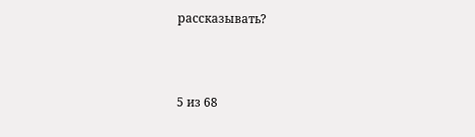рассказывать?



5 из 68